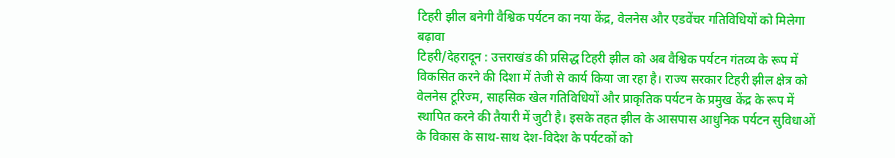टिहरी झील बनेगी वैश्विक पर्यटन का नया केंद्र, वेलनेस और एडवेंचर गतिविधियों को मिलेगा बढ़ावा
टिहरी/देहरादून : उत्तराखंड की प्रसिद्ध टिहरी झील को अब वैश्विक पर्यटन गंतव्य के रूप में विकसित करने की दिशा में तेजी से कार्य किया जा रहा है। राज्य सरकार टिहरी झील क्षेत्र को वेलनेस टूरिज्म, साहसिक खेल गतिविधियों और प्राकृतिक पर्यटन के प्रमुख केंद्र के रूप में स्थापित करने की तैयारी में जुटी है। इसके तहत झील के आसपास आधुनिक पर्यटन सुविधाओं के विकास के साथ-साथ देश-विदेश के पर्यटकों को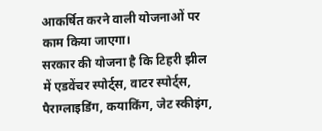आकर्षित करने वाली योजनाओं पर काम किया जाएगा।
सरकार की योजना है कि टिहरी झील में एडवेंचर स्पोर्ट्स, वाटर स्पोर्ट्स, पैराग्लाइडिंग, कयाकिंग, जेट स्कीइंग,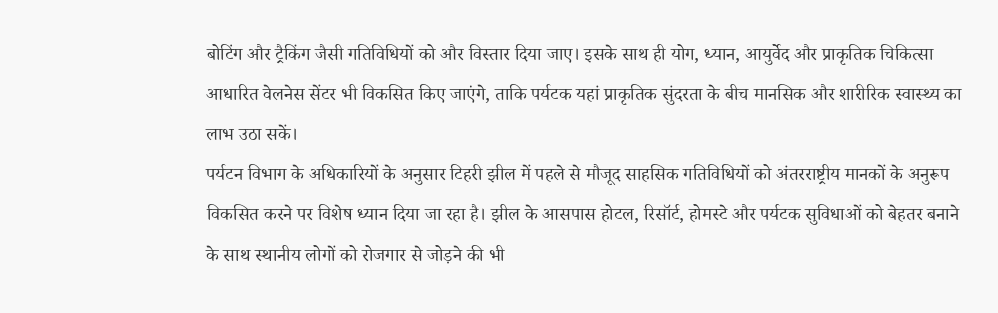बोटिंग और ट्रैकिंग जैसी गतिविधियों को और विस्तार दिया जाए। इसके साथ ही योग, ध्यान, आयुर्वेद और प्राकृतिक चिकित्सा आधारित वेलनेस सेंटर भी विकसित किए जाएंगे, ताकि पर्यटक यहां प्राकृतिक सुंदरता के बीच मानसिक और शारीरिक स्वास्थ्य का लाभ उठा सकें।
पर्यटन विभाग के अधिकारियों के अनुसार टिहरी झील में पहले से मौजूद साहसिक गतिविधियों को अंतरराष्ट्रीय मानकों के अनुरूप विकसित करने पर विशेष ध्यान दिया जा रहा है। झील के आसपास होटल, रिसॉर्ट, होमस्टे और पर्यटक सुविधाओं को बेहतर बनाने के साथ स्थानीय लोगों को रोजगार से जोड़ने की भी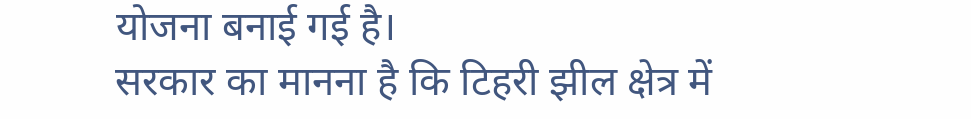योजना बनाई गई है।
सरकार का मानना है कि टिहरी झील क्षेत्र में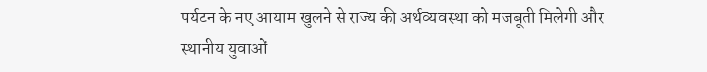पर्यटन के नए आयाम खुलने से राज्य की अर्थव्यवस्था को मजबूती मिलेगी और स्थानीय युवाओं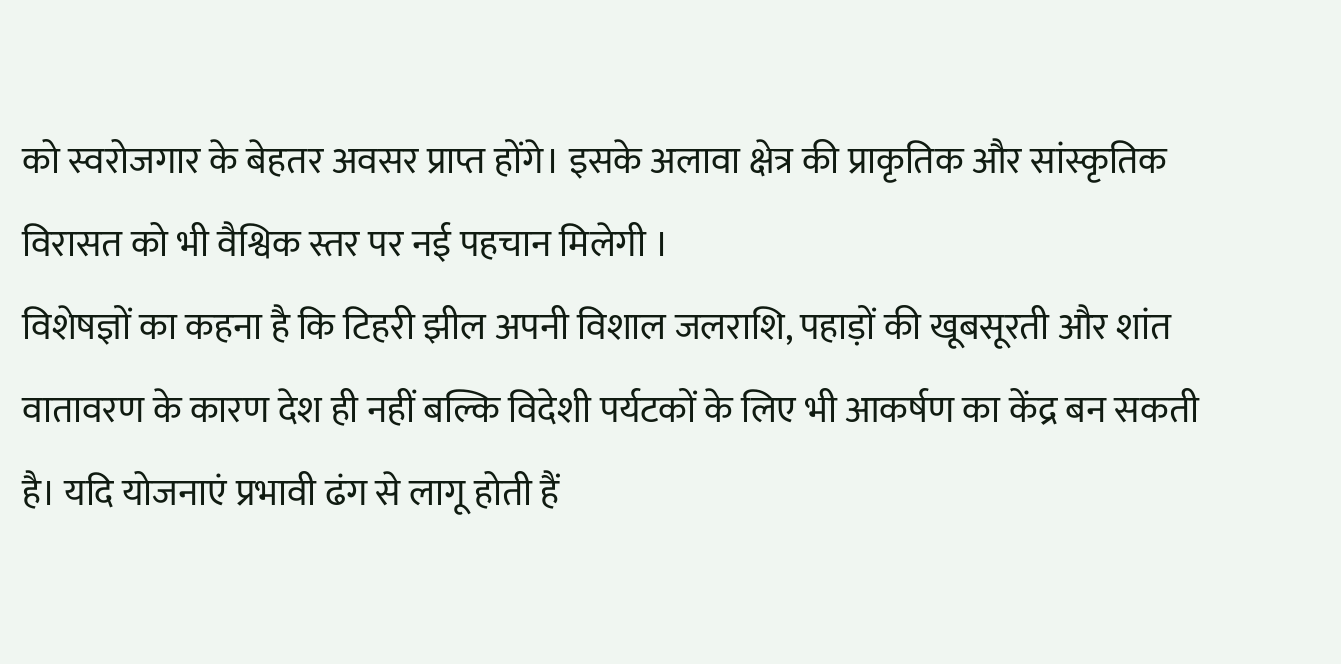को स्वरोजगार के बेहतर अवसर प्राप्त होंगे। इसके अलावा क्षेत्र की प्राकृतिक और सांस्कृतिक विरासत को भी वैश्विक स्तर पर नई पहचान मिलेगी ।
विशेषज्ञों का कहना है कि टिहरी झील अपनी विशाल जलराशि, पहाड़ों की खूबसूरती और शांत वातावरण के कारण देश ही नहीं बल्कि विदेशी पर्यटकों के लिए भी आकर्षण का केंद्र बन सकती है। यदि योजनाएं प्रभावी ढंग से लागू होती हैं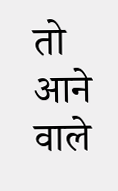तो आने वाले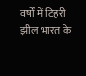वर्षों में टिहरी झील भारत के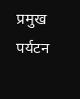प्रमुख पर्यटन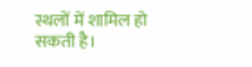स्थलों में शामिल हो सकती है।